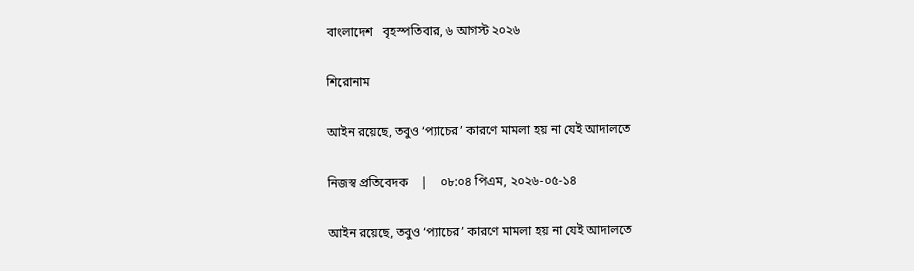বাংলাদেশ   বৃহস্পতিবার, ৬ আগস্ট ২০২৬

শিরোনাম

আইন রয়েছে, তবুও ‘প্যাচের’ কারণে মামলা হয় না যেই আদালতে

নিজস্ব প্রতিবেদক    |    ০৮:০৪ পিএম, ২০২৬-০৫-১৪

আইন রয়েছে, তবুও ‘প্যাচের’ কারণে মামলা হয় না যেই আদালতে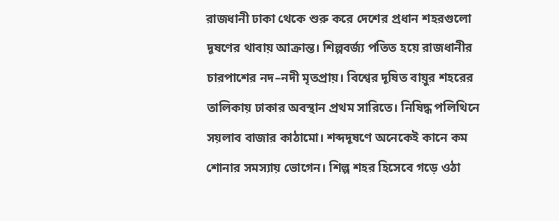রাজধানী ঢাকা থেকে শুরু করে দেশের প্রধান শহরগুলো দূষণের থাবায় আক্রান্ত। শিল্পবর্জ্য পতিত হয়ে রাজধানীর চারপাশের নদ–নদী মৃতপ্রায়। বিশ্বের দূষিত বায়ুর শহরের তালিকায় ঢাকার অবস্থান প্রথম সারিতে। নিষিদ্ধ পলিথিনে সয়লাব বাজার কাঠামো। শব্দদূষণে অনেকেই কানে কম শোনার সমস্যায় ভোগেন। শিল্প শহর হিসেবে গড়ে ওঠা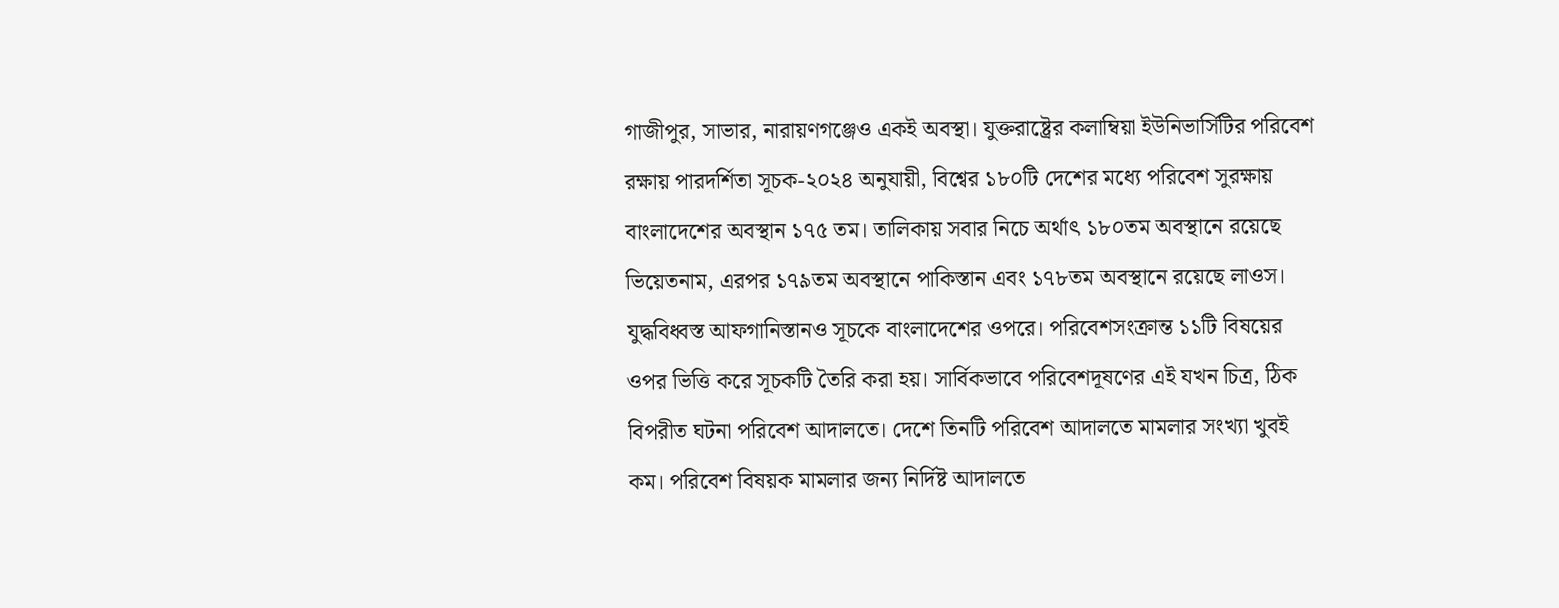গাজীপুর, সাভার, নারায়ণগঞ্জেও একই অবস্থা। যুক্তরাষ্ট্রের কলাম্বিয়া ইউনিভার্সিটির পরিবেশ রক্ষায় পারদর্শিতা সূচক-২০২৪ অনুযায়ী, বিশ্বের ১৮০টি দেশের মধ্যে পরিবেশ সুরক্ষায় বাংলাদেশের অবস্থান ১৭৫ তম। তালিকায় সবার নিচে অর্থাৎ ১৮০তম অবস্থানে রয়েছে ভিয়েতনাম, এরপর ১৭৯তম অবস্থানে পাকিস্তান এবং ১৭৮তম অবস্থানে রয়েছে লাওস। যুদ্ধবিধ্বস্ত আফগানিস্তানও সূচকে বাংলাদেশের ওপরে। পরিবেশসংক্রান্ত ১১টি বিষয়ের ওপর ভিত্তি করে সূচকটি তৈরি করা হয়। সার্বিকভাবে পরিবেশদূষণের এই যখন চিত্র, ঠিক বিপরীত ঘটনা পরিবেশ আদালতে। দেশে তিনটি পরিবেশ আদালতে মামলার সংখ্যা খুবই কম। পরিবেশ বিষয়ক মামলার জন্য নির্দিষ্ট আদালতে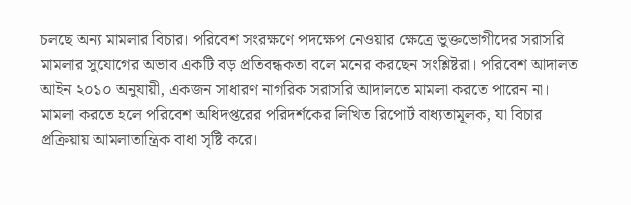চলছে অন্য মামলার বিচার। পরিবেশ সংরক্ষণে পদক্ষেপ নেওয়ার ক্ষেত্রে ভুক্তভোগীদের সরাসরি মামলার সুযোগের অভাব একটি বড় প্রতিবন্ধকতা বলে মনের করছেন সংশ্লিষ্টরা। পরিবেশ আদালত আইন ২০১০ অনুযায়ী, একজন সাধারণ নাগরিক সরাসরি আদালতে মামলা করতে পারেন না। মামলা করতে হলে পরিবেশ অধিদপ্তরের পরিদর্শকের লিখিত রিপোর্ট বাধ্যতামূলক, যা বিচার প্রক্রিয়ায় আমলাতান্ত্রিক বাধা সৃষ্টি করে।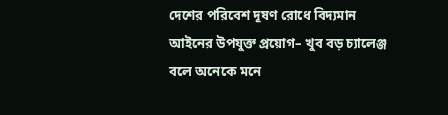দেশের পরিবেশ দূষণ রোধে বিদ্যমান আইনের উপযুক্ত প্রয়োগ– খুব বড় চ্যালেঞ্জ বলে অনেকে মনে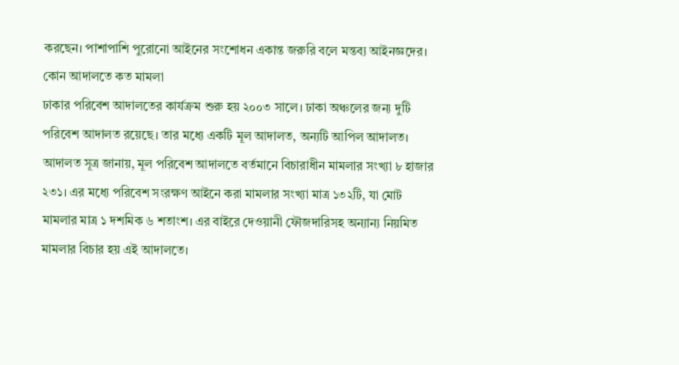করছেন। পাশাপাশি পুরোনো আইনের সংশোধন একান্ত জরুরি বলে মন্তব্য আইনজ্ঞদের।
কোন আদালতে কত মামলা
ঢাকার পরিবেশ আদালতের কার্যক্রম শুরু হয় ২০০৩ সালে। ঢাকা অঞ্চলের জন্য দুটি পরিবেশ আদালত রয়েছে। তার মধ্যে একটি মূল আদালত, অন্যটি আপিল আদালত। আদালত সূত্র জানায়, মূল পরিবেশ আদালতে বর্তমানে বিচারাধীন মামলার সংখ্যা ৮ হাজার ২৩১। এর মধ্যে পরিবেশ সংরক্ষণ আইনে করা মামলার সংখ্যা মাত্র ১৩২টি, যা মোট মামলার মাত্র ১ দশমিক ৬ শতাংশ। এর বাইরে দেওয়ানী ফৌজদারিসহ অন্যান্য নিয়মিত মামলার বিচার হয় এই আদালতে।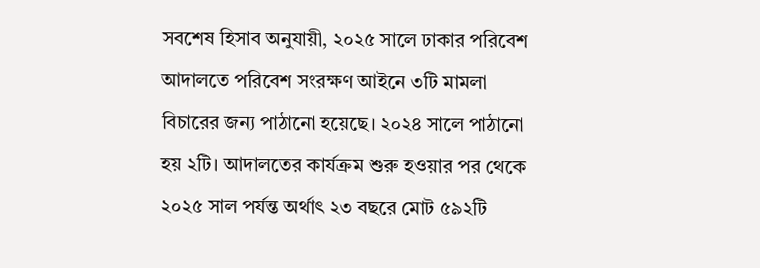সবশেষ হিসাব অনুযায়ী, ২০২৫ সালে ঢাকার পরিবেশ আদালতে পরিবেশ সংরক্ষণ আইনে ৩টি মামলা বিচারের জন্য পাঠানো হয়েছে। ২০২৪ সালে পাঠানো হয় ২টি। আদালতের কার্যক্রম শুরু হওয়ার পর থেকে ২০২৫ সাল পর্যন্ত অর্থাৎ ২৩ বছরে মোট ৫৯২টি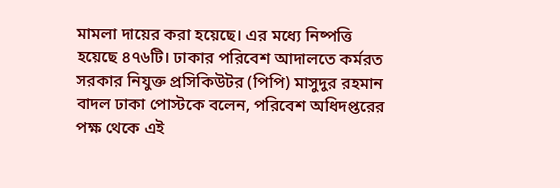মামলা দায়ের করা হয়েছে। এর মধ্যে নিষ্পত্তি হয়েছে ৪৭৬টি। ঢাকার পরিবেশ আদালতে কর্মরত সরকার নিযুক্ত প্রসিকিউটর (পিপি) মাসুদুর রহমান বাদল ঢাকা পোস্টকে বলেন, পরিবেশ অধিদপ্তরের পক্ষ থেকে এই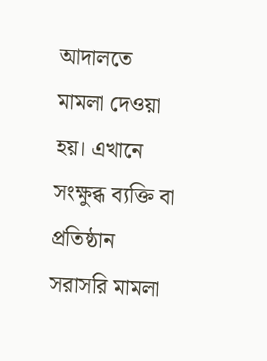আদালতে মামলা দেওয়া হয়। এখানে সংক্ষুব্ধ ব্যক্তি বা প্রতিষ্ঠান সরাসরি মামলা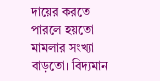দায়ের করতে পারলে হয়তো মামলার সংখ্যা বাড়তো। বিদ্যমান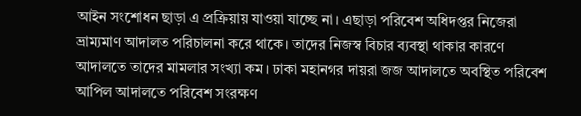আইন সংশোধন ছাড়া এ প্রক্রিয়ায় যাওয়া যাচ্ছে না। এছাড়া পরিবেশ অধিদপ্তর নিজেরা ভ্রাম্যমাণ আদালত পরিচালনা করে থাকে। তাদের নিজস্ব বিচার ব্যবস্থা থাকার কারণে আদালতে তাদের মামলার সংখ্যা কম। ঢাকা মহানগর দায়রা জজ আদালতে অবস্থিত পরিবেশ আপিল আদালতে পরিবেশ সংরক্ষণ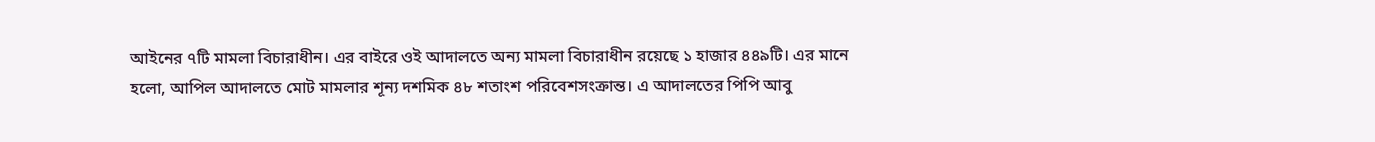আইনের ৭টি মামলা বিচারাধীন। এর বাইরে ওই আদালতে অন্য মামলা বিচারাধীন রয়েছে ১ হাজার ৪৪৯টি। এর মানে হলো, আপিল আদালতে মোট মামলার শূন্য দশমিক ৪৮ শতাংশ পরিবেশসংক্রান্ত। এ আদালতের পিপি আবু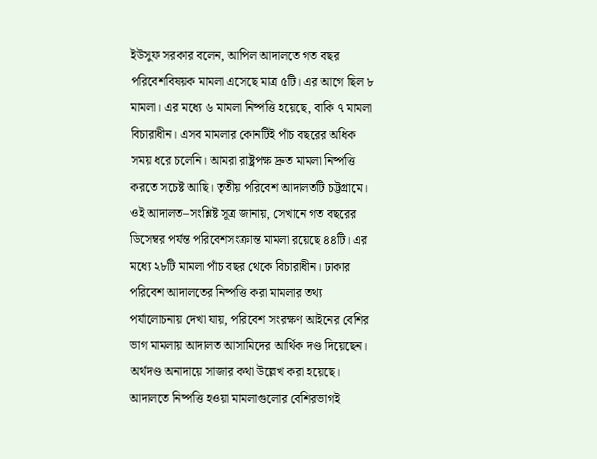ইউসুফ সরকার বলেন, আপিল আদালতে গত বছর পরিবেশবিষয়ক মামলা এসেছে মাত্র ৫টি। এর আগে ছিল ৮ মামলা। এর মধ্যে ৬ মামলা নিষ্পত্তি হয়েছে, বাকি ৭ মামলা বিচারাধীন। এসব মামলার কোনটিই পাঁচ বছরের অধিক সময় ধরে চলেনি। আমরা রাষ্ট্রপক্ষ দ্রুত মামলা নিষ্পত্তি করতে সচেষ্ট আছি। তৃতীয় পরিবেশ আদালতটি চট্টগ্রামে। ওই আদালত–সংশ্লিষ্ট সূত্র জানায়, সেখানে গত বছরের ডিসেম্বর পর্যন্ত পরিবেশসংক্রান্ত মামলা রয়েছে ৪৪টি। এর মধ্যে ২৮টি মামলা পাঁচ বছর থেকে বিচারাধীন। ঢাকার পরিবেশ আদালতের নিষ্পত্তি করা মামলার তথ্য পর্যালোচনায় দেখা যায়, পরিবেশ সংরক্ষণ আইনের বেশির ভাগ মামলায় আদালত আসামিদের আর্থিক দণ্ড দিয়েছেন। অর্থদণ্ড অনাদায়ে সাজার কথা উল্লেখ করা হয়েছে। আদালতে নিষ্পত্তি হওয়া মামলাগুলোর বেশিরভাগই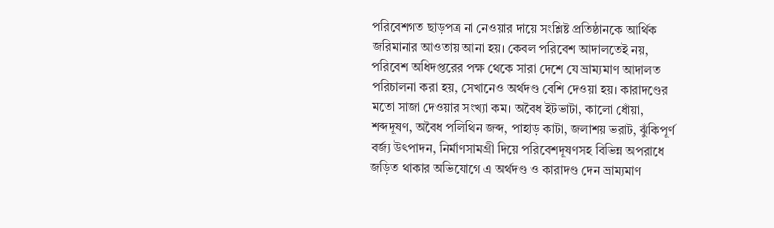পরিবেশগত ছাড়পত্র না নেওয়ার দায়ে সংশ্লিষ্ট প্রতিষ্ঠানকে আর্থিক জরিমানার আওতায় আনা হয়। কেবল পরিবেশ আদালতেই নয়, পরিবেশ অধিদপ্তরের পক্ষ থেকে সারা দেশে যে ভ্রাম্যমাণ আদালত পরিচালনা করা হয়, সেখানেও অর্থদণ্ড বেশি দেওয়া হয়। কারাদণ্ডের মতো সাজা দেওয়ার সংখ্যা কম। অবৈধ ইটভাটা, কালো ধোঁয়া, শব্দদূষণ, অবৈধ পলিথিন জব্দ, পাহাড় কাটা, জলাশয় ভরাট, ঝুঁকিপূর্ণ বর্জ্য উৎপাদন, নির্মাণসামগ্রী দিয়ে পরিবেশদূষণসহ বিভিন্ন অপরাধে জড়িত থাকার অভিযোগে এ অর্থদণ্ড ও কারাদণ্ড দেন ভ্রাম্যমাণ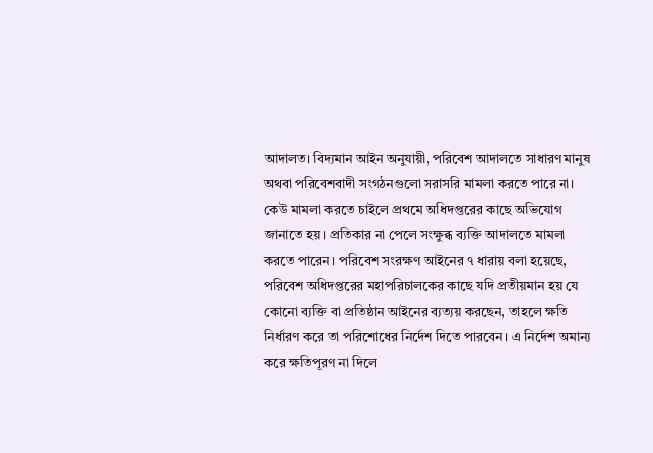আদালত। বিদ্যমান আইন অনুযায়ী, পরিবেশ আদালতে সাধারণ মানুষ অথবা পরিবেশবাদী সংগঠনগুলো সরাসরি মামলা করতে পারে না। কেউ মামলা করতে চাইলে প্রথমে অধিদপ্তরের কাছে অভিযোগ জানাতে হয়। প্রতিকার না পেলে সংক্ষুব্ধ ব্যক্তি আদালতে মামলা করতে পারেন। পরিবেশ সংরক্ষণ আইনের ৭ ধারায় বলা হয়েছে, পরিবেশ অধিদপ্তরের মহাপরিচালকের কাছে যদি প্রতীয়মান হয় যে কোনো ব্যক্তি বা প্রতিষ্ঠান আইনের ব্যত্যয় করছেন, তাহলে ক্ষতি নির্ধারণ করে তা পরিশোধের নির্দেশ দিতে পারবেন। এ নির্দেশ অমান্য করে ক্ষতিপূরণ না দিলে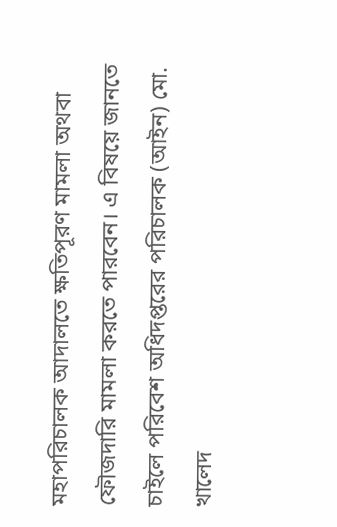মহাপরিচালক আদালতে ক্ষতিপূরণ মামলা অথবা ফৌজদারি মামলা করতে পারবেন। এ বিষয়ে জানতে চাইলে পরিবেশ অধিদপ্তরের পরিচালক (আইন) মো. খালেদ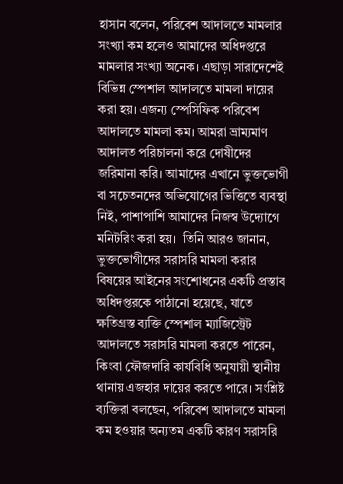হাসান বলেন, পরিবেশ আদালতে মামলার সংখ্যা কম হলেও আমাদের অধিদপ্তরে মামলার সংখ্যা অনেক। এছাড়া সারাদেশেই বিভিন্ন স্পেশাল আদালতে মামলা দায়ের করা হয়। এজন্য স্পেসিফিক পরিবেশ আদালতে মামলা কম। আমরা ভ্রাম্যমাণ আদালত পরিচালনা করে দোষীদের জরিমানা করি। আমাদের এখানে ভুক্তভোগী বা সচেতনদের অভিযোগের ভিত্তিতে ব্যবস্থা নিই, পাশাপাশি আমাদের নিজস্ব উদ্যোগে মনিটরিং করা হয়।  তিনি আরও জানান, ভুক্তভোগীদের সরাসরি মামলা করার বিষয়ের আইনের সংশোধনের একটি প্রস্তাব অধিদপ্তরকে পাঠানো হয়েছে, যাতে ক্ষতিগ্রস্ত ব্যক্তি স্পেশাল ম্যাজিস্ট্রেট আদালতে সরাসরি মামলা করতে পারেন, কিংবা ফৌজদারি কার্যবিধি অনুযায়ী স্থানীয় থানায় এজহার দায়ের করতে পারে। সংশ্লিষ্ট ব্যক্তিরা বলছেন, পরিবেশ আদালতে মামলা কম হওয়ার অন্যতম একটি কারণ সরাসরি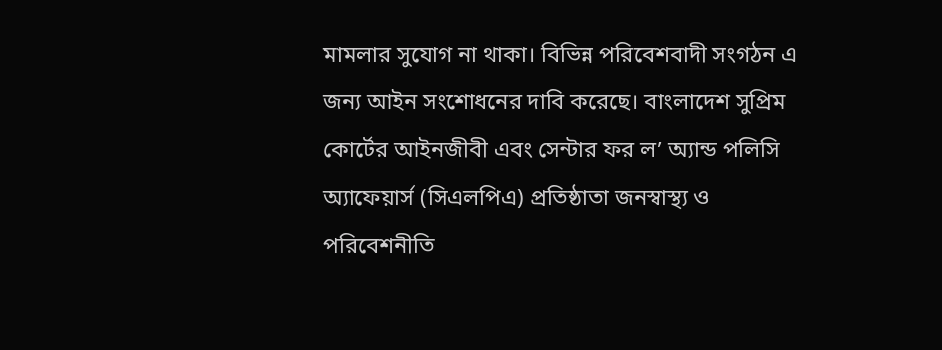মামলার সুযোগ না থাকা। বিভিন্ন পরিবেশবাদী সংগঠন এ জন্য আইন সংশোধনের দাবি করেছে। বাংলাদেশ সুপ্রিম কোর্টের আইনজীবী এবং সেন্টার ফর ল’ অ্যান্ড পলিসি অ্যাফেয়ার্স (সিএলপিএ) প্রতিষ্ঠাতা জনস্বাস্থ্য ও পরিবেশনীতি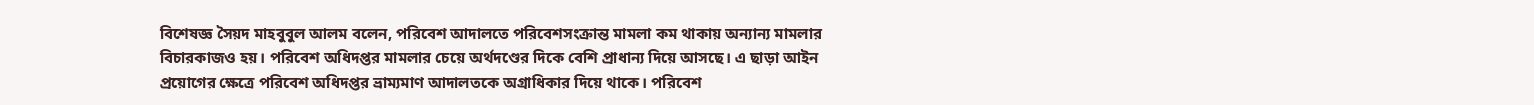বিশেষজ্ঞ সৈয়দ মাহবুবুল আলম বলেন, পরিবেশ আদালতে পরিবেশসংক্রান্ত মামলা কম থাকায় অন্যান্য মামলার বিচারকাজও হয়। পরিবেশ অধিদপ্তর মামলার চেয়ে অর্থদণ্ডের দিকে বেশি প্রাধান্য দিয়ে আসছে। এ ছাড়া আইন প্রয়োগের ক্ষেত্রে পরিবেশ অধিদপ্তর ভ্রাম্যমাণ আদালতকে অগ্রাধিকার দিয়ে থাকে। পরিবেশ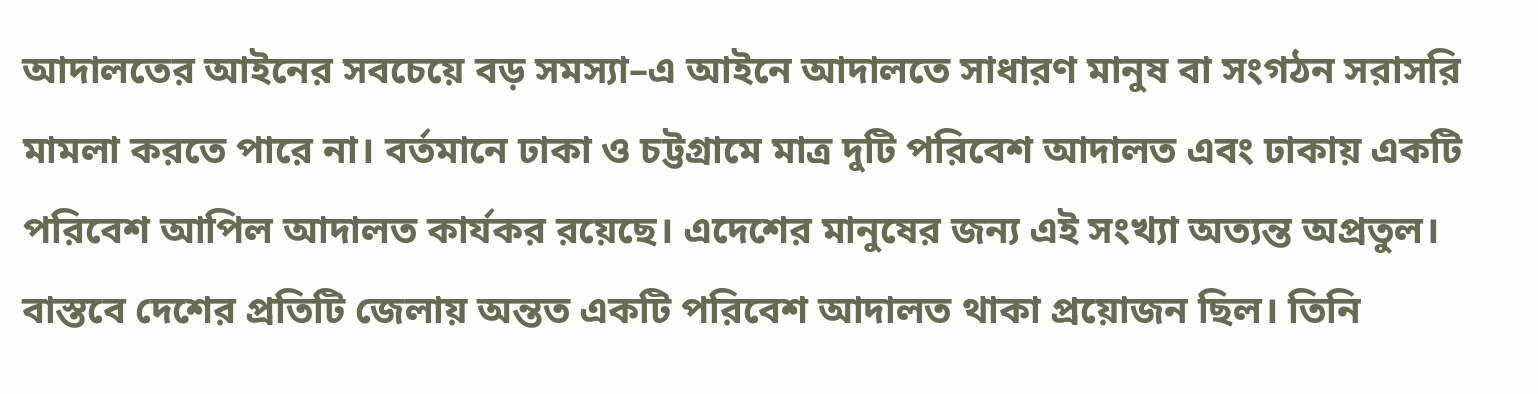আদালতের আইনের সবচেয়ে বড় সমস্যা–এ আইনে আদালতে সাধারণ মানুষ বা সংগঠন সরাসরি মামলা করতে পারে না। বর্তমানে ঢাকা ও চট্টগ্রামে মাত্র দুটি পরিবেশ আদালত এবং ঢাকায় একটি পরিবেশ আপিল আদালত কার্যকর রয়েছে। এদেশের মানুষের জন্য এই সংখ্যা অত্যন্ত অপ্রতুল। বাস্তবে দেশের প্রতিটি জেলায় অন্তত একটি পরিবেশ আদালত থাকা প্রয়োজন ছিল। তিনি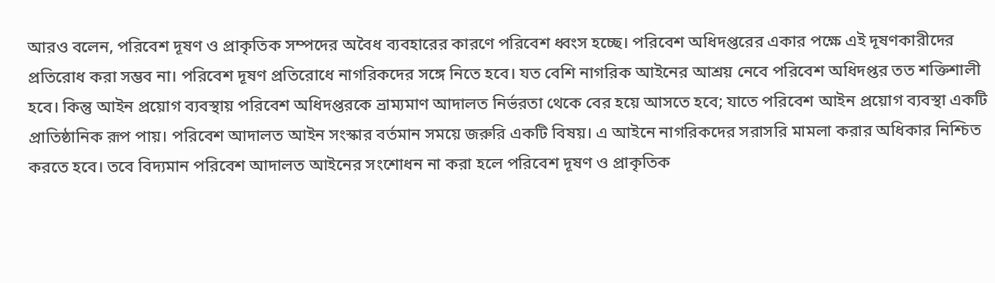আরও বলেন, পরিবেশ দূষণ ও প্রাকৃতিক সম্পদের অবৈধ ব্যবহারের কারণে পরিবেশ ধ্বংস হচ্ছে। পরিবেশ অধিদপ্তরের একার পক্ষে এই দূষণকারীদের প্রতিরোধ করা সম্ভব না। পরিবেশ দূষণ প্রতিরোধে নাগরিকদের সঙ্গে নিতে হবে। যত বেশি নাগরিক আইনের আশ্রয় নেবে পরিবেশ অধিদপ্তর তত শক্তিশালী হবে। কিন্তু আইন প্রয়োগ ব্যবস্থায় পরিবেশ অধিদপ্তরকে ভ্রাম্যমাণ আদালত নির্ভরতা থেকে বের হয়ে আসতে হবে; যাতে পরিবেশ আইন প্রয়োগ ব্যবস্থা একটি প্রাতিষ্ঠানিক রূপ পায়। পরিবেশ আদালত আইন সংস্কার বর্তমান সময়ে জরুরি একটি বিষয়। এ আইনে নাগরিকদের সরাসরি মামলা করার অধিকার নিশ্চিত করতে হবে। তবে বিদ্যমান পরিবেশ আদালত আইনের সংশোধন না করা হলে পরিবেশ দূষণ ও প্রাকৃতিক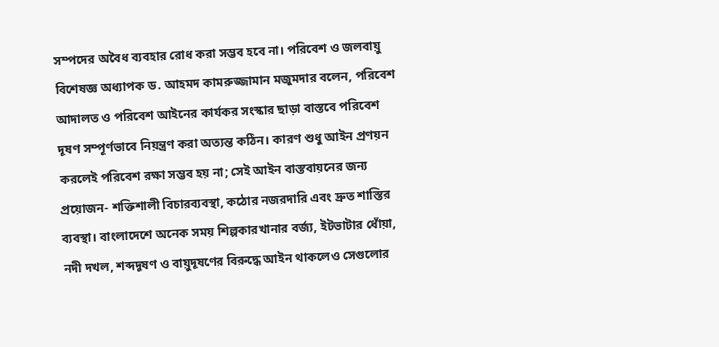সম্পদের অবৈধ ব্যবহার রোধ করা সম্ভব হবে না। পরিবেশ ও জলবায়ু বিশেষজ্ঞ অধ্যাপক ড. আহমদ কামরুজ্জামান মজুমদার বলেন, পরিবেশ আদালত ও পরিবেশ আইনের কার্যকর সংস্কার ছাড়া বাস্তবে পরিবেশ দূষণ সম্পূর্ণভাবে নিয়ন্ত্রণ করা অত্যন্ত কঠিন। কারণ শুধু আইন প্রণয়ন করলেই পরিবেশ রক্ষা সম্ভব হয় না; সেই আইন বাস্তবায়নের জন্য প্রয়োজন- শক্তিশালী বিচারব্যবস্থা, কঠোর নজরদারি এবং দ্রুত শাস্তির ব্যবস্থা। বাংলাদেশে অনেক সময় শিল্পকারখানার বর্জ্য, ইটভাটার ধোঁয়া, নদী দখল, শব্দদূষণ ও বায়ুদূষণের বিরুদ্ধে আইন থাকলেও সেগুলোর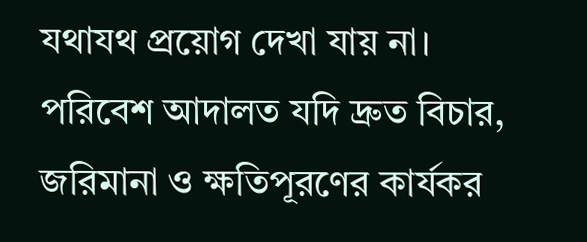যথাযথ প্রয়োগ দেখা যায় না। পরিবেশ আদালত যদি দ্রুত বিচার, জরিমানা ও ক্ষতিপূরণের কার্যকর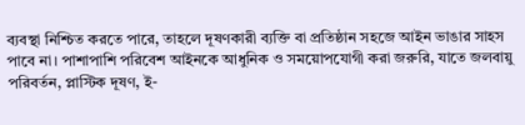ব্যবস্থা নিশ্চিত করতে পারে, তাহলে দূষণকারী ব্যক্তি বা প্রতিষ্ঠান সহজে আইন ভাঙার সাহস পাবে না। পাশাপাশি পরিবেশ আইনকে আধুনিক ও সময়োপযোগী করা জরুরি, যাতে জলবায়ু পরিবর্তন, প্লাস্টিক দূষণ, ই-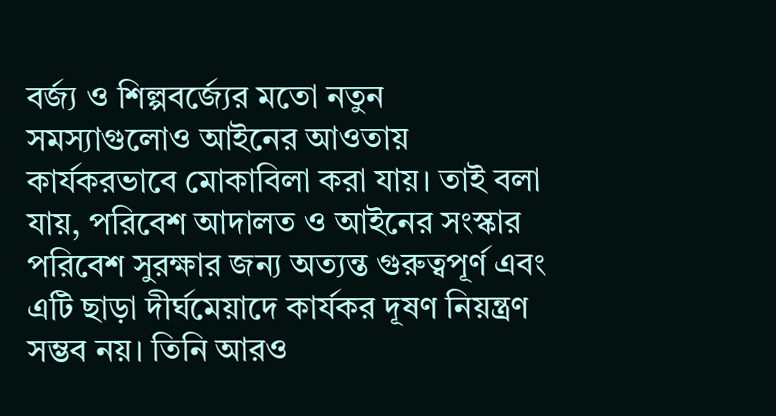বর্জ্য ও শিল্পবর্জ্যের মতো নতুন সমস্যাগুলোও আইনের আওতায় কার্যকরভাবে মোকাবিলা করা যায়। তাই বলা যায়, পরিবেশ আদালত ও আইনের সংস্কার পরিবেশ সুরক্ষার জন্য অত্যন্ত গুরুত্বপূর্ণ এবং এটি ছাড়া দীর্ঘমেয়াদে কার্যকর দূষণ নিয়ন্ত্রণ সম্ভব নয়। তিনি আরও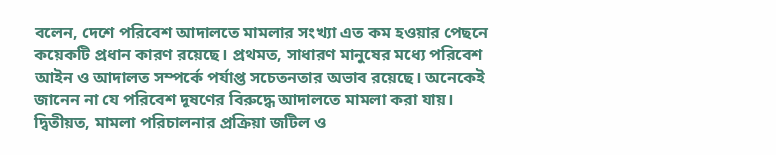বলেন, দেশে পরিবেশ আদালতে মামলার সংখ্যা এত কম হওয়ার পেছনে কয়েকটি প্রধান কারণ রয়েছে। প্রথমত, সাধারণ মানুষের মধ্যে পরিবেশ আইন ও আদালত সম্পর্কে পর্যাপ্ত সচেতনতার অভাব রয়েছে। অনেকেই জানেন না যে পরিবেশ দূষণের বিরুদ্ধে আদালতে মামলা করা যায়। দ্বিতীয়ত, মামলা পরিচালনার প্রক্রিয়া জটিল ও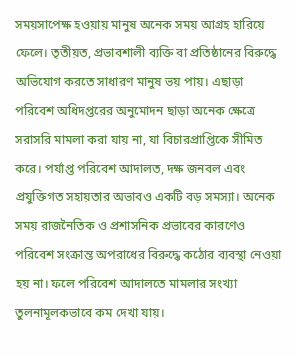সময়সাপেক্ষ হওয়ায় মানুষ অনেক সময় আগ্রহ হারিয়ে ফেলে। তৃতীয়ত, প্রভাবশালী ব্যক্তি বা প্রতিষ্ঠানের বিরুদ্ধে অভিযোগ করতে সাধারণ মানুষ ভয় পায়। এছাড়া পরিবেশ অধিদপ্তরের অনুমোদন ছাড়া অনেক ক্ষেত্রে সরাসরি মামলা করা যায় না, যা বিচারপ্রাপ্তিকে সীমিত করে। পর্যাপ্ত পরিবেশ আদালত, দক্ষ জনবল এবং প্রযুক্তিগত সহায়তার অভাবও একটি বড় সমস্যা। অনেক সময় রাজনৈতিক ও প্রশাসনিক প্রভাবের কারণেও পরিবেশ সংক্রান্ত অপরাধের বিরুদ্ধে কঠোর ব্যবস্থা নেওয়া হয় না। ফলে পরিবেশ আদালতে মামলার সংখ্যা তুলনামূলকভাবে কম দেখা যায়।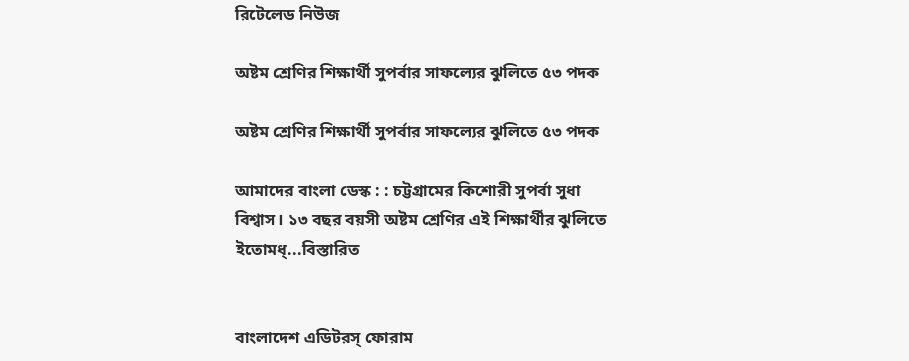রিটেলেড নিউজ

অষ্টম শ্রেণির শিক্ষার্থী সুপর্বার সাফল্যের ঝুলিতে ৫৩ পদক

অষ্টম শ্রেণির শিক্ষার্থী সুপর্বার সাফল্যের ঝুলিতে ৫৩ পদক

আমাদের বাংলা ডেস্ক : : চট্টগ্রামের কিশোরী সুপর্বা সুধা বিশ্বাস। ১৩ বছর বয়সী অষ্টম শ্রেণির এই শিক্ষার্থীর ঝুলিতে ইতোমধ্...বিস্তারিত


বাংলাদেশ এডিটরস্ ফোরাম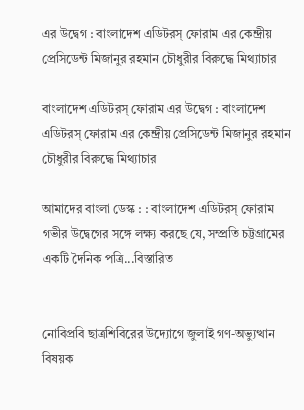এর উদ্বেগ : বাংলাদেশ এডিটরস্ ফোরাম এর কেন্দ্রীয় প্রেসিডেন্ট মিজানুর রহমান চৌধুরীর বিরুদ্ধে মিথ্যাচার

বাংলাদেশ এডিটরস্ ফোরাম এর উদ্বেগ : বাংলাদেশ এডিটরস্ ফোরাম এর কেন্দ্রীয় প্রেসিডেন্ট মিজানুর রহমান চৌধুরীর বিরুদ্ধে মিথ্যাচার

আমাদের বাংলা ডেস্ক : : বাংলাদেশ এডিটরস্ ফোরাম গভীর উদ্বেগের সঙ্গে লক্ষ্য করছে যে, সম্প্রতি চট্টগ্রামের একটি দৈনিক পত্রি...বিস্তারিত


নোবিপ্রবি ছাত্রশিবিরের উদ্যোগে জুলাই গণ-অভ্যুত্থান বিষয়ক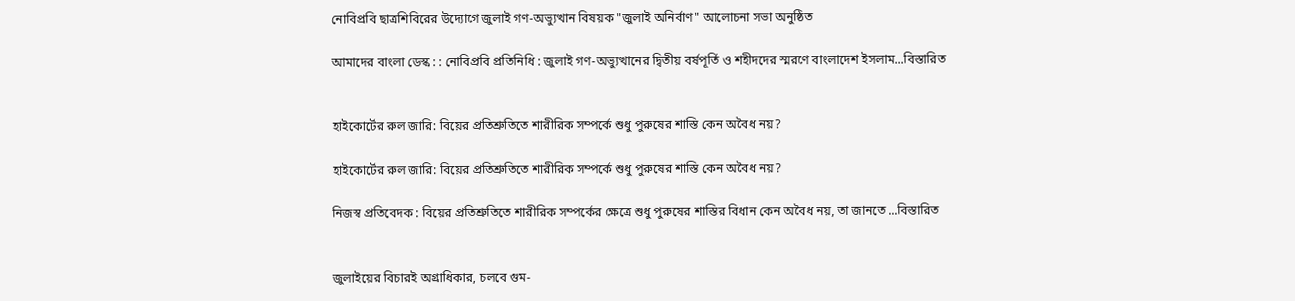নোবিপ্রবি ছাত্রশিবিরের উদ্যোগে জুলাই গণ-অভ্যুত্থান বিষয়ক "জুলাই অনির্বাণ" আলোচনা সভা অনুষ্ঠিত

আমাদের বাংলা ডেস্ক : : নোবিপ্রবি প্রতিনিধি : জুলাই গণ-অভ্যুত্থানের দ্বিতীয় বর্ষপূর্তি ও শহীদদের স্মরণে বাংলাদেশ ইসলাম...বিস্তারিত


হাইকোর্টের রুল জারি: বিয়ের প্রতিশ্রুতিতে শারীরিক সম্পর্কে শুধু পুরুষের শাস্তি কেন অবৈধ নয়?

হাইকোর্টের রুল জারি: বিয়ের প্রতিশ্রুতিতে শারীরিক সম্পর্কে শুধু পুরুষের শাস্তি কেন অবৈধ নয়?

নিজস্ব প্রতিবেদক : বিয়ের প্রতিশ্রুতিতে শারীরিক সম্পর্কের ক্ষেত্রে শুধু পুরুষের শাস্তির বিধান কেন অবৈধ নয়, তা জানতে ...বিস্তারিত


জুলাইয়ের বিচারই অগ্রাধিকার, চলবে গুম-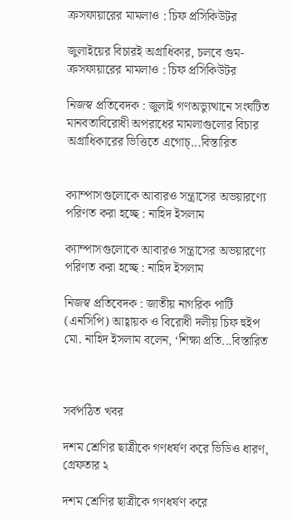ক্রসফায়ারের মামলাও : চিফ প্রসিকিউটর

জুলাইয়ের বিচারই অগ্রাধিকার, চলবে গুম-ক্রসফায়ারের মামলাও : চিফ প্রসিকিউটর

নিজস্ব প্রতিবেদক : জুলাই গণঅভ্যুত্থানে সংঘটিত মানবতাবিরোধী অপরাধের মামলাগুলোর বিচার অগ্রাধিকারের ভিত্তিতে এগোচ্...বিস্তারিত


ক্যাম্পাসগুলোকে আবারও সন্ত্রাসের অভয়ারণ্যে পরিণত করা হচ্ছে : নাহিদ ইসলাম

ক্যাম্পাসগুলোকে আবারও সন্ত্রাসের অভয়ারণ্যে পরিণত করা হচ্ছে : নাহিদ ইসলাম

নিজস্ব প্রতিবেদক : জাতীয় নাগরিক পার্টি (এনসিপি) আহ্বায়ক ও বিরোধী দলীয় চিফ হুইপ মো. নাহিদ ইসলাম বলেন, ‘শিক্ষা প্রতি...বিস্তারিত



সর্বপঠিত খবর

দশম শ্রেণির ছাত্রীকে গণধর্ষণ করে ভিডিও ধারণ, গ্রেফতার ২

দশম শ্রেণির ছাত্রীকে গণধর্ষণ করে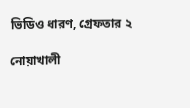ভিডিও ধারণ, গ্রেফতার ২

নোয়াখালী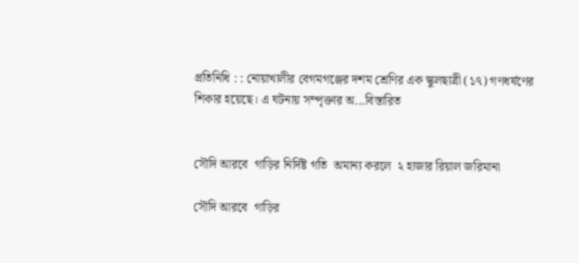প্রতিনিধি : : নোয়াখালীর বেগমগঞ্জের দশম শ্রেণির এক স্কুলছাত্রী (১৭) গণধর্ষণের শিকার হয়েছে। এ ঘটনায় সম্পৃক্তার অ...বিস্তারিত


সৌদি আরবে  গাড়ির নির্দিষ্ট গতি  অমান্য করলে  ২ হাজার রিয়াল জরিমানা

সৌদি আরবে  গাড়ির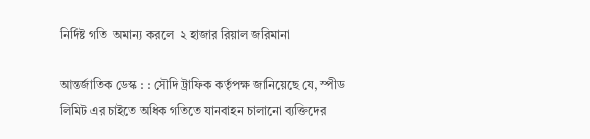নির্দিষ্ট গতি  অমান্য করলে  ২ হাজার রিয়াল জরিমানা

আন্তর্জাতিক ডেস্ক : : সৌদি ট্রাফিক কর্তৃপক্ষ জানিয়েছে যে, স্পীড লিমিট এর চাইতে অধিক গতিতে যানবাহন চালানো ব্যক্তিদের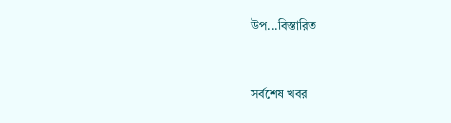উপ...বিস্তারিত



সর্বশেষ খবর